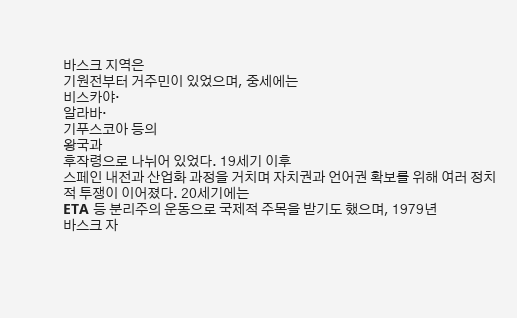바스크 지역은
기원전부터 거주민이 있었으며, 중세에는
비스카야·
알라바·
기푸스코아 등의
왕국과
후작령으로 나뉘어 있었다. 19세기 이후
스페인 내전과 산업화 과정을 거치며 자치권과 언어권 확보를 위해 여러 정치적 투쟁이 이어졌다. 20세기에는
ETA 등 분리주의 운동으로 국제적 주목을 받기도 했으며, 1979년
바스크 자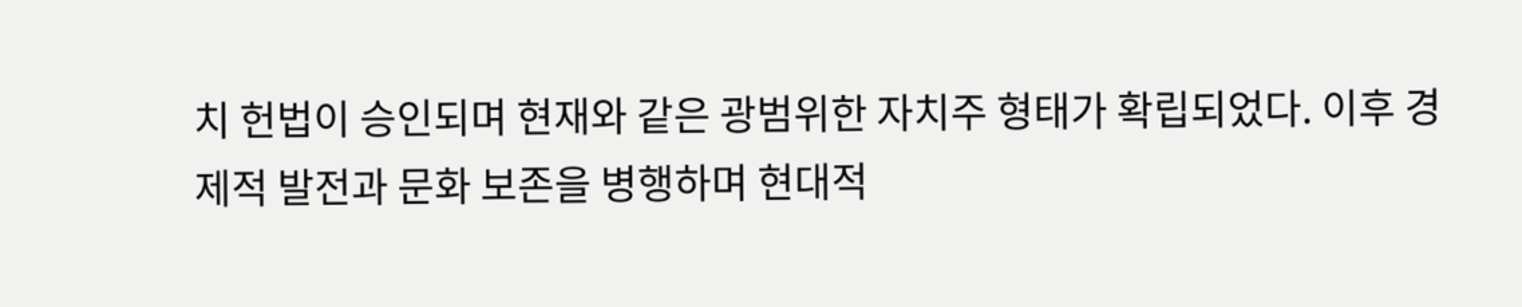치 헌법이 승인되며 현재와 같은 광범위한 자치주 형태가 확립되었다. 이후 경제적 발전과 문화 보존을 병행하며 현대적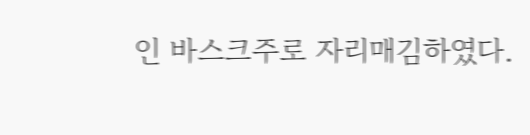인 바스크주로 자리매김하였다.